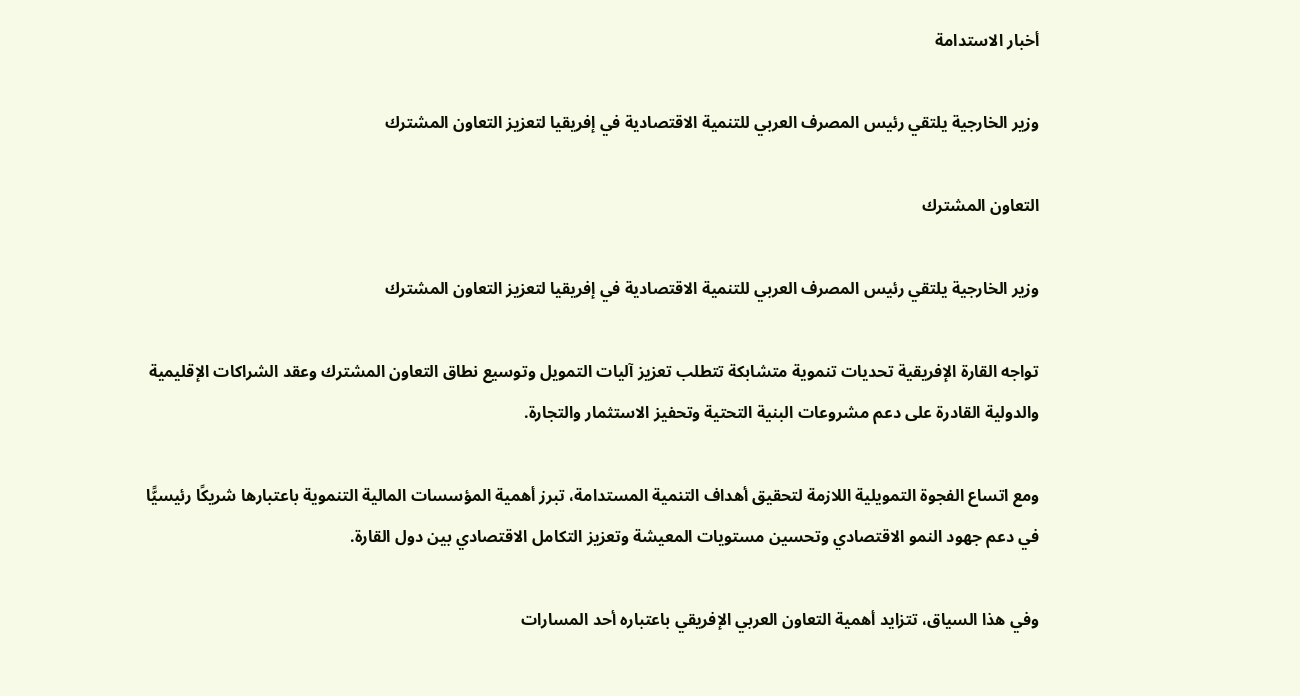أخبار الاستدامة

وزير الخارجية يلتقي رئيس المصرف العربي للتنمية الاقتصادية في إفريقيا لتعزيز التعاون المشترك

التعاون المشترك

وزير الخارجية يلتقي رئيس المصرف العربي للتنمية الاقتصادية في إفريقيا لتعزيز التعاون المشترك

تواجه القارة الإفريقية تحديات تنموية متشابكة تتطلب تعزيز آليات التمويل وتوسيع نطاق التعاون المشترك وعقد الشراكات الإقليمية والدولية القادرة على دعم مشروعات البنية التحتية وتحفيز الاستثمار والتجارة.

ومع اتساع الفجوة التمويلية اللازمة لتحقيق أهداف التنمية المستدامة، تبرز أهمية المؤسسات المالية التنموية باعتبارها شريكًا رئيسيًّا في دعم جهود النمو الاقتصادي وتحسين مستويات المعيشة وتعزيز التكامل الاقتصادي بين دول القارة.

وفي هذا السياق، تتزايد أهمية التعاون العربي الإفريقي باعتباره أحد المسارات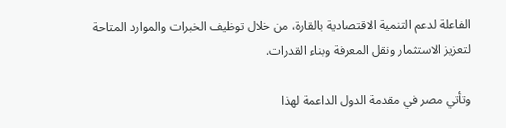الفاعلة لدعم التنمية الاقتصادية بالقارة، من خلال توظيف الخبرات والموارد المتاحة لتعزيز الاستثمار ونقل المعرفة وبناء القدرات.

وتأتي مصر في مقدمة الدول الداعمة لهذا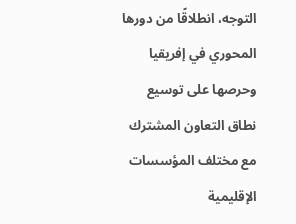التوجه، انطلاقًا من دورها المحوري في إفريقيا وحرصها على توسيع نطاق التعاون المشترك مع مختلف المؤسسات الإقليمية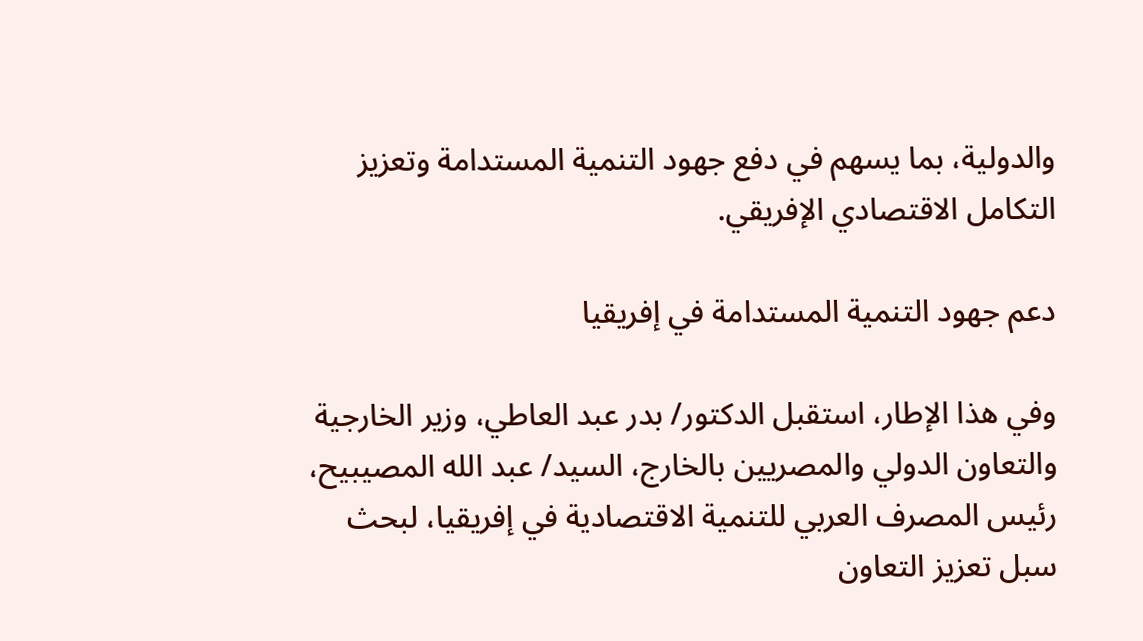والدولية، بما يسهم في دفع جهود التنمية المستدامة وتعزيز التكامل الاقتصادي الإفريقي.

دعم جهود التنمية المستدامة في إفريقيا

وفي هذا الإطار، استقبل الدكتور/ بدر عبد العاطي، وزير الخارجية والتعاون الدولي والمصريين بالخارج، السيد/ عبد الله المصيبيح، رئيس المصرف العربي للتنمية الاقتصادية في إفريقيا، لبحث سبل تعزيز التعاون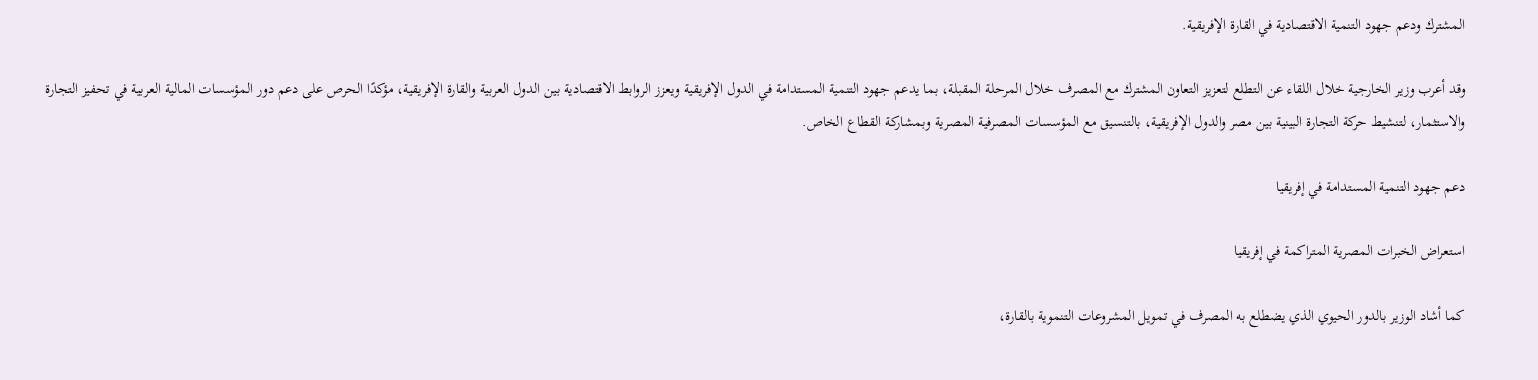المشترك ودعم جهود التنمية الاقتصادية في القارة الإفريقية.

وقد أعرب وزير الخارجية خلال اللقاء عن التطلع لتعزيز التعاون المشترك مع المصرف خلال المرحلة المقبلة، بما يدعم جهود التنمية المستدامة في الدول الإفريقية ويعزز الروابط الاقتصادية بين الدول العربية والقارة الإفريقية، مؤكدًا الحرص على دعم دور المؤسسات المالية العربية في تحفيز التجارة والاستثمار، لتنشيط حركة التجارة البينية بين مصر والدول الإفريقية، بالتنسيق مع المؤسسات المصرفية المصرية وبمشاركة القطاع الخاص.

دعم جهود التنمية المستدامة في إفريقيا

استعراض الخبرات المصرية المتراكمة في إفريقيا

كما أشاد الوزير بالدور الحيوي الذي يضطلع به المصرف في تمويل المشروعات التنموية بالقارة،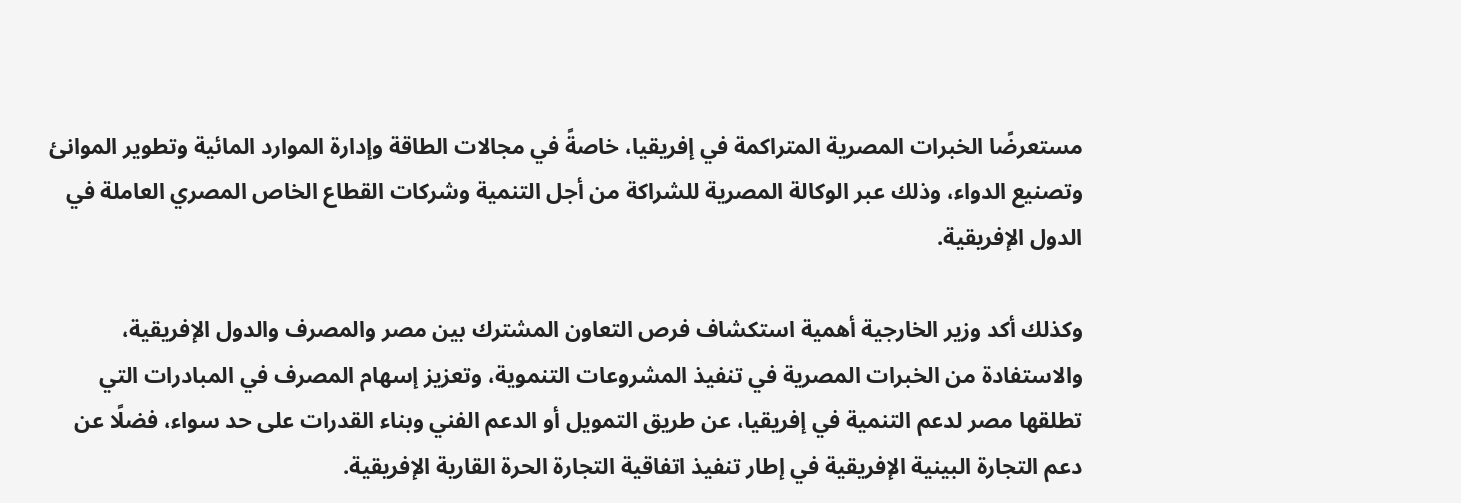مستعرضًا الخبرات المصرية المتراكمة في إفريقيا، خاصةً في مجالات الطاقة وإدارة الموارد المائية وتطوير الموانئ وتصنيع الدواء، وذلك عبر الوكالة المصرية للشراكة من أجل التنمية وشركات القطاع الخاص المصري العاملة في الدول الإفريقية.

وكذلك أكد وزير الخارجية أهمية استكشاف فرص التعاون المشترك بين مصر والمصرف والدول الإفريقية، والاستفادة من الخبرات المصرية في تنفيذ المشروعات التنموية، وتعزيز إسهام المصرف في المبادرات التي تطلقها مصر لدعم التنمية في إفريقيا، عن طريق التمويل أو الدعم الفني وبناء القدرات على حد سواء، فضلًا عن دعم التجارة البينية الإفريقية في إطار تنفيذ اتفاقية التجارة الحرة القارية الإفريقية.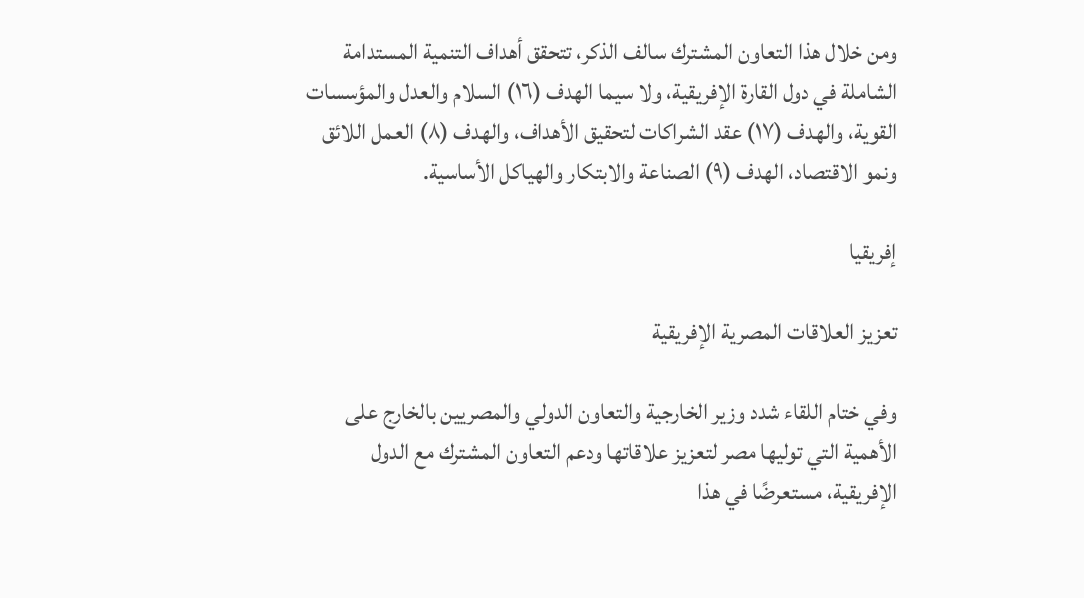ومن خلال هذا التعاون المشترك سالف الذكر، تتحقق أهداف التنمية المستدامة الشاملة في دول القارة الإفريقية، ولا سيما الهدف (١٦) السلام والعدل والمؤسسات القوية، والهدف (١٧) عقد الشراكات لتحقيق الأهداف، والهدف (٨) العمل اللائق ونمو الاقتصاد، الهدف (٩) الصناعة والابتكار والهياكل الأساسية.

إفريقيا

تعزيز العلاقات المصرية الإفريقية

وفي ختام اللقاء شدد وزير الخارجية والتعاون الدولي والمصريين بالخارج على الأهمية التي توليها مصر لتعزيز علاقاتها ودعم التعاون المشترك مع الدول الإفريقية، مستعرضًا في هذا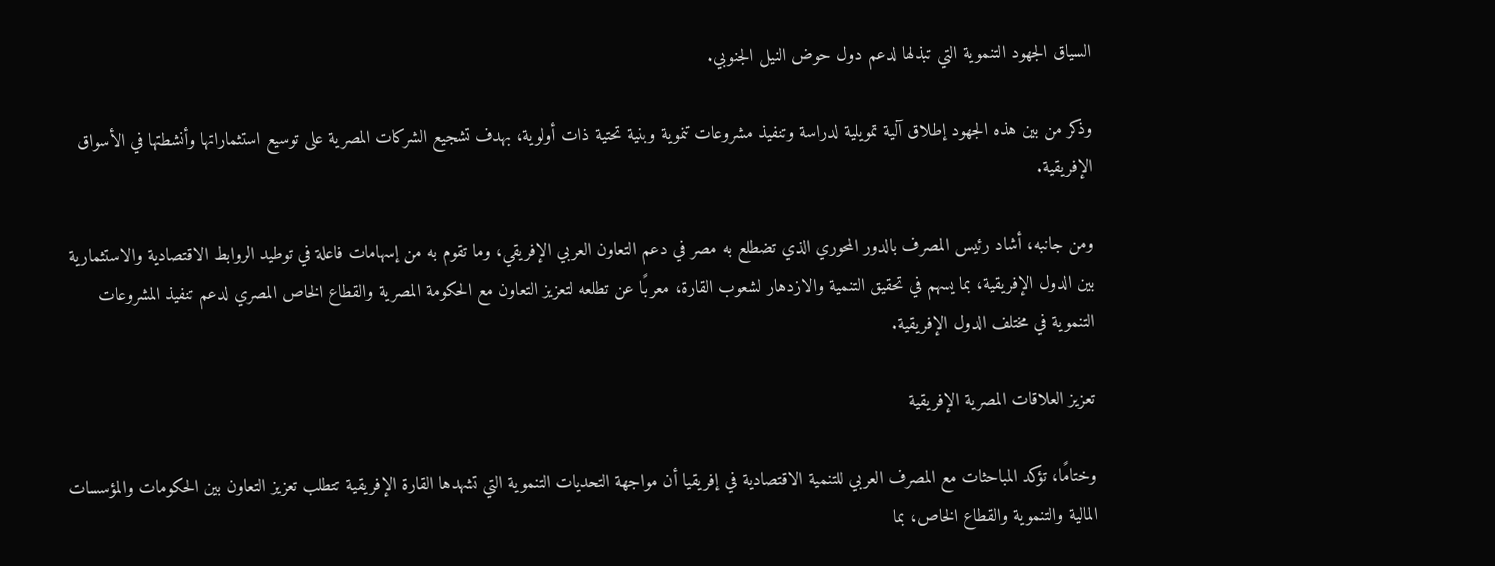السياق الجهود التنموية التي تبذلها لدعم دول حوض النيل الجنوبي.

وذكر من بين هذه الجهود إطلاق آلية تمويلية لدراسة وتنفيذ مشروعات تنموية وبنية تحتية ذات أولوية، بهدف تشجيع الشركات المصرية على توسيع استثماراتها وأنشطتها في الأسواق الإفريقية.

ومن جانبه، أشاد رئيس المصرف بالدور المحوري الذي تضطلع به مصر في دعم التعاون العربي الإفريقي، وما تقوم به من إسهامات فاعلة في توطيد الروابط الاقتصادية والاستثمارية بين الدول الإفريقية، بما يسهم في تحقيق التنمية والازدهار لشعوب القارة، معربًا عن تطلعه لتعزيز التعاون مع الحكومة المصرية والقطاع الخاص المصري لدعم تنفيذ المشروعات التنموية في مختلف الدول الإفريقية.

تعزيز العلاقات المصرية الإفريقية

وختامًا، تؤكد المباحثات مع المصرف العربي للتنمية الاقتصادية في إفريقيا أن مواجهة التحديات التنموية التي تشهدها القارة الإفريقية تتطلب تعزيز التعاون بين الحكومات والمؤسسات المالية والتنموية والقطاع الخاص، بما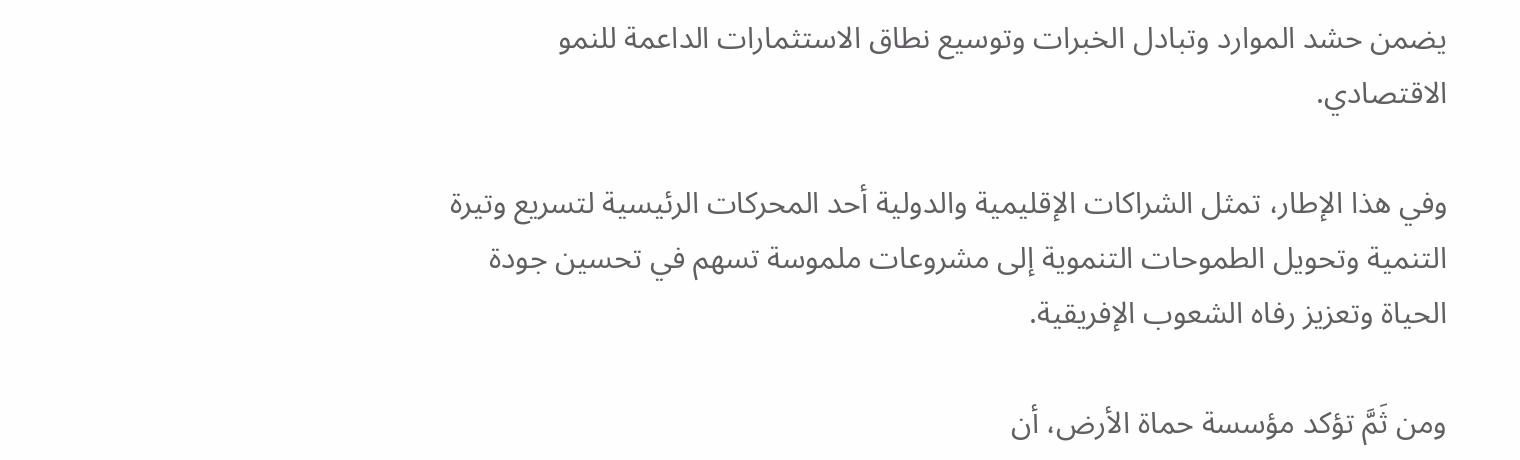يضمن حشد الموارد وتبادل الخبرات وتوسيع نطاق الاستثمارات الداعمة للنمو الاقتصادي.

وفي هذا الإطار، تمثل الشراكات الإقليمية والدولية أحد المحركات الرئيسية لتسريع وتيرة التنمية وتحويل الطموحات التنموية إلى مشروعات ملموسة تسهم في تحسين جودة الحياة وتعزيز رفاه الشعوب الإفريقية.

ومن ثَمَّ تؤكد مؤسسة حماة الأرض، أن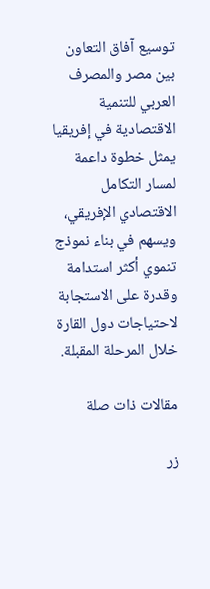توسيع آفاق التعاون بين مصر والمصرف العربي للتنمية الاقتصادية في إفريقيا يمثل خطوة داعمة لمسار التكامل الاقتصادي الإفريقي، ويسهم في بناء نموذج تنموي أكثر استدامة وقدرة على الاستجابة لاحتياجات دول القارة خلال المرحلة المقبلة.

مقالات ذات صلة

زر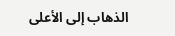الذهاب إلى الأعلى